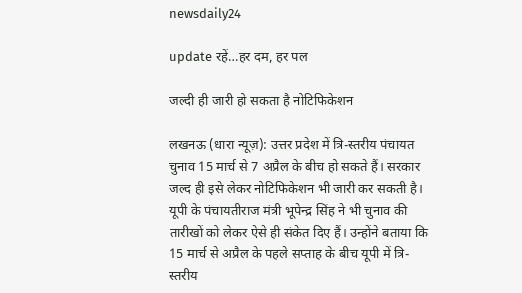newsdaily24

update रहें…हर दम, हर पल

जल्दी ही जारी हो सकता है नोटिफिकेशन

लखनऊ (धारा न्यूज़): उत्तर प्रदेश में त्रि-स्तरीय पंचायत चुनाव 15 मार्च से 7 अप्रैल के बीच हो सकते हैं। सरकार जल्द ही इसे लेकर नोटिफिकेशन भी जारी कर सकती है। यूपी के पंचायतीराज मंत्री भूपेन्द्र सिंह ने भी चुनाव की तारीखों को लेकर ऐसे ही संकेत दिए हैं। उन्होंने बताया कि 15 मार्च से अप्रैल के पहले सप्ताह के बीच यूपी में त्रि-स्तरीय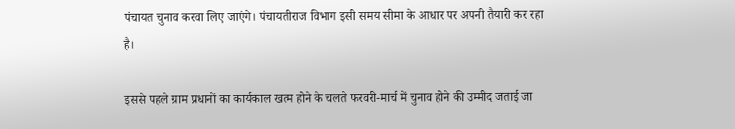पंचायत चुनाव करवा लिए जाएंगे। पंचायतीराज विभाग इसी समय सीमा के आधार पर अपनी तैयारी कर रहा है।

इससे पहले ग्राम प्रधानों का कार्यकाल खत्म होने के चलते फरवरी-मार्च में चुनाव होने की उम्मीद जताई जा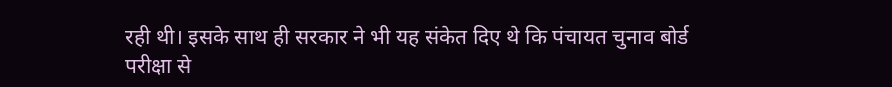रही थी। इसके साथ ही सरकार ने भी यह संकेत दिए थे कि पंचायत चुनाव बोर्ड परीक्षा से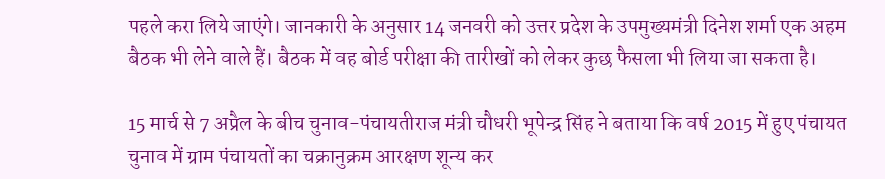पहले करा लिये जाएंगे। जानकारी के अनुसार 14 जनवरी को उत्तर प्रदेश के उपमुख्यमंत्री दिनेश शर्मा एक अहम बैठक भी लेने वाले हैं। बैठक में वह बोर्ड परीक्षा की तारीखों को लेकर कुछ फैसला भी लिया जा सकता है।

15 मार्च से 7 अप्रैल के बीच चुनाव-पंचायतीराज मंत्री चौधरी भूपेन्द्र सिंह ने बताया कि वर्ष 2015 में हुए पंचायत चुनाव में ग्राम पंचायतों का चक्रानुक्रम आरक्षण शून्य कर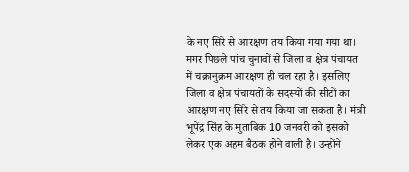के नए सिरे से आरक्षण तय किया गया गया था। मगर पिछले पांच चुनावों से जिला व क्षेत्र पंचायत में चक्रानुक्रम आरक्षण ही चल रहा है। इसलिए जिला व क्षेत्र पंचायतों के सदस्यों की सीटों का आरक्षण नए सिरे से तय किया जा सकता है। मंत्री भूपेंद्र सिंह के मुताबिक 10 जनवरी को इसको लेकर एक अहम बैठक होने वाली है। उन्होंने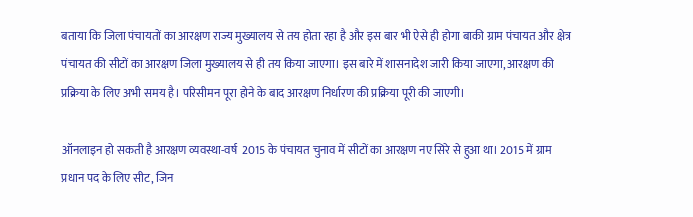बताया कि जिला पंचायतों का आरक्षण राज्य मुख्यालय से तय होता रहा है और इस बार भी ऐसे ही होगा बाकी ग्राम पंचायत और क्षेत्र पंचायत की सीटों का आरक्षण जिला मुख्यालय से ही तय किया जाएगा। इस बारे में शासनादेश जारी किया जाएगा, आरक्षण की प्रक्रिया के लिए अभी समय है। परिसीमन पूरा होने के बाद आरक्षण निर्धारण की प्रक्रिया पूरी की जाएगी।

ऑनलाइन हो सकती है आरक्षण व्यवस्था-वर्ष  2015 के पंचायत चुनाव में सीटों का आरक्षण नए सिरे से हुआ था। 2015 में ग्राम प्रधान पद के लिए सीट, जिन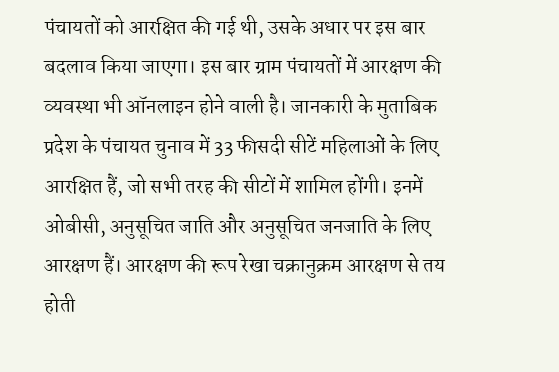पंचायतों को आरक्षित की गई थी, उसके अधार पर इस बार बदलाव किया जाएगा। इस बार ग्राम पंचायतों में आरक्षण की व्यवस्था भी ऑनलाइन होने वाली है। जानकारी के मुताबिक प्रदेश के पंचायत चुनाव में 33 फीसदी सीटें महिलाओं के लिए आरक्षित हैं, जो सभी तरह की सीटों में शामिल होंगी। इनमें ओबीसी, अनुसूचित जाति और अनुसूचित जनजाति के लिए आरक्षण हैं। आरक्षण की रूप रेखा चक्रानुक्रम आरक्षण से तय होती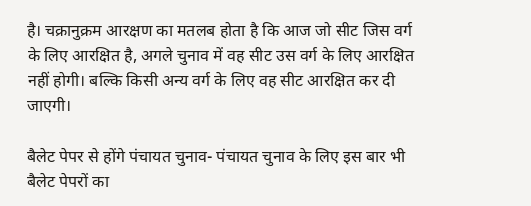है। चक्रानुक्रम आरक्षण का मतलब होता है कि आज जो सीट जिस वर्ग के लिए आरक्षित है, अगले चुनाव में वह सीट उस वर्ग के लिए आरक्षित नहीं होगी। बल्कि किसी अन्य वर्ग के लिए वह सीट आरक्षित कर दी जाएगी।

बैलेट पेपर से होंगे पंचायत चुनाव- पंचायत चुनाव के लिए इस बार भी बैलेट पेपरों का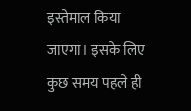इस्तेमाल किया जाएगा। इसके लिए कुछ समय पहले ही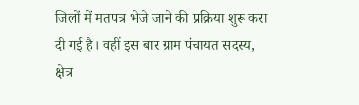जिलों में मतपत्र भेजे जाने की प्रक्रिया शुरू करा दी गई है। वहीं इस बार ग्राम पंचायत सदस्य, क्षेत्र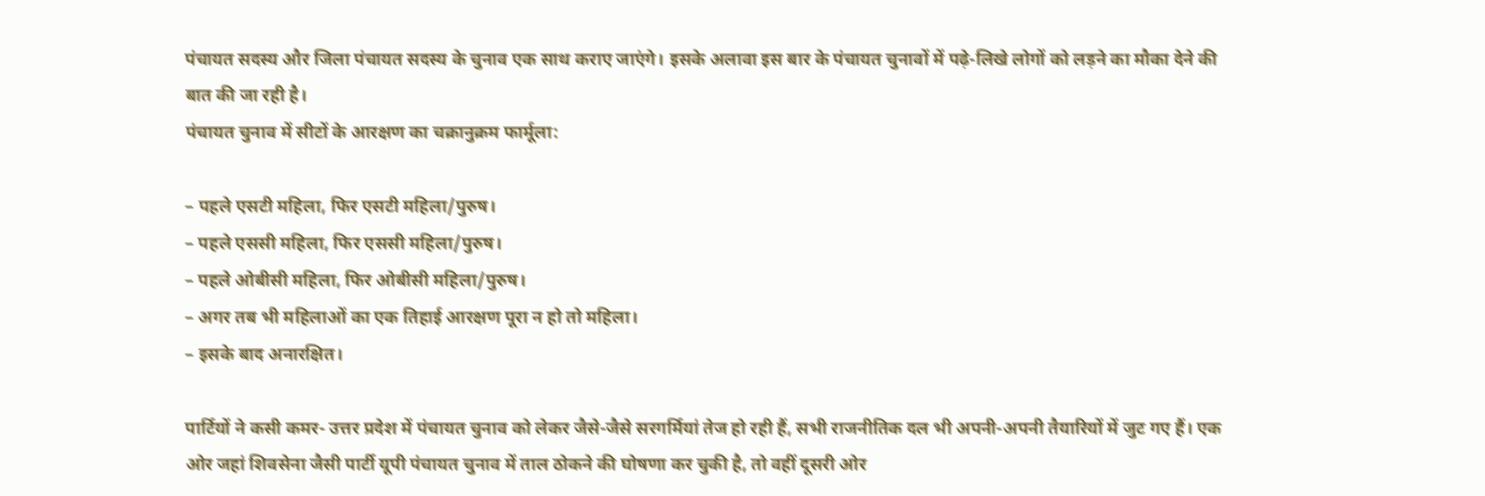पंचायत सदस्य और जिला पंचायत सदस्य के चुनाव एक साथ कराए जाएंगे। इसके अलावा इस बार के पंचायत चुनावों में पढ़े-लिखे लोगों को लड़ने का मौका देने की बात की जा रही है।
पंचायत चुनाव में सीटों के आरक्षण का चक्रानुक्रम फार्मूला:

– पहले एसटी महिला, फिर एसटी महिला/पुरुष।
– पहले एससी महिला, फिर एससी महिला/पुरुष।
– पहले ओबीसी महिला, फिर ओबीसी महिला/पुरुष।
– अगर तब भी महिलाओं का एक तिहाई आरक्षण पूरा न हो तो महिला।
– इसके बाद अनारक्षित।

पार्टियों ने कसी कमर- उत्तर प्रदेश में पंचायत चुनाव को लेकर जैसे-जैसे सरगर्मियां तेज हो रही हैं, सभी राजनीतिक दल भी अपनी-अपनी तैयारियों में जुट गए हैं। एक ओर जहां शिवसेना जैसी पार्टी यूपी पंचायत चुनाव में ताल ठोकने की घोषणा कर चुकी है, तो वहीं दूसरी ओर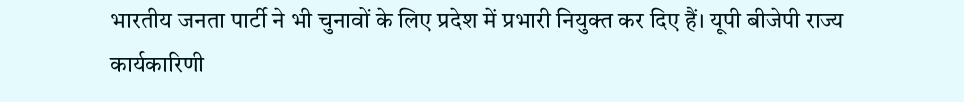भारतीय जनता पार्टी ने भी चुनावों के लिए प्रदेश में प्रभारी नियुक्त कर दिए हैं। यूपी बीजेपी राज्य कार्यकारिणी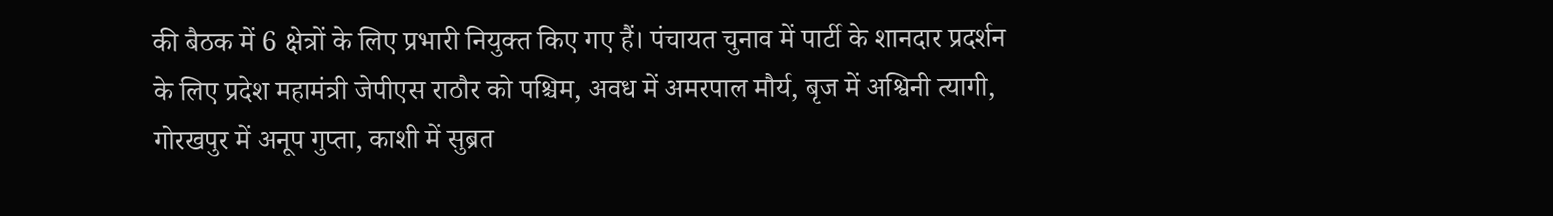की बैठक में 6 क्षेत्रों के लिए प्रभारी नियुक्त किए गए हैं। पंचायत चुनाव में पार्टी के शानदार प्रदर्शन के लिए प्रदेश महामंत्री जेपीएस राठौर को पश्चिम, अवध में अमरपाल मौर्य, बृज में अश्विनी त्यागी, गोरखपुर में अनूप गुप्ता, काशी में सुब्रत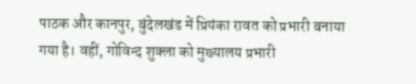पाठक और कानपुर, बुंदेलखंड में प्रियंका रावत को प्रभारी बनाया गया है। वहीं, गोविन्द शुक्ला को मुख्यालय प्रभारी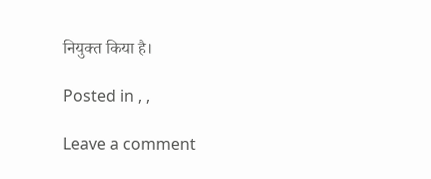नियुक्त किया है।

Posted in , ,

Leave a comment